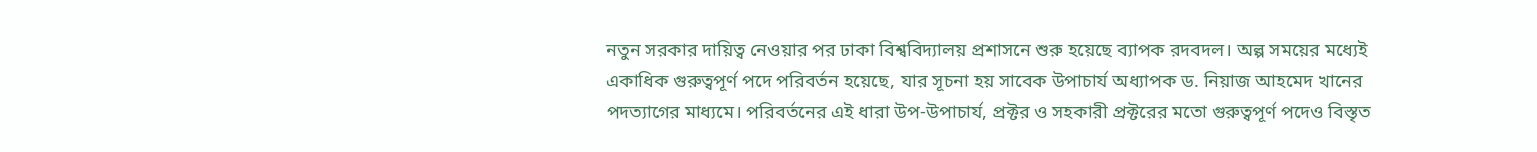নতুন সরকার দায়িত্ব নেওয়ার পর ঢাকা বিশ্ববিদ্যালয় প্রশাসনে শুরু হয়েছে ব্যাপক রদবদল। অল্প সময়ের মধ্যেই একাধিক গুরুত্বপূর্ণ পদে পরিবর্তন হয়েছে, যার সূচনা হয় সাবেক উপাচার্য অধ্যাপক ড. নিয়াজ আহমেদ খানের পদত্যাগের মাধ্যমে। পরিবর্তনের এই ধারা উপ-উপাচার্য, প্রক্টর ও সহকারী প্রক্টরের মতো গুরুত্বপূর্ণ পদেও বিস্তৃত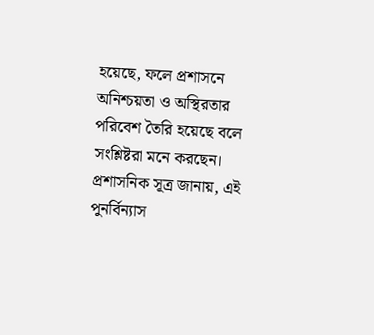হয়েছে, ফলে প্রশাসনে অনিশ্চয়তা ও অস্থিরতার পরিবেশ তৈরি হয়েছে বলে সংশ্লিষ্টরা মনে করছেন।
প্রশাসনিক সূত্র জানায়, এই পুনর্বিন্যাস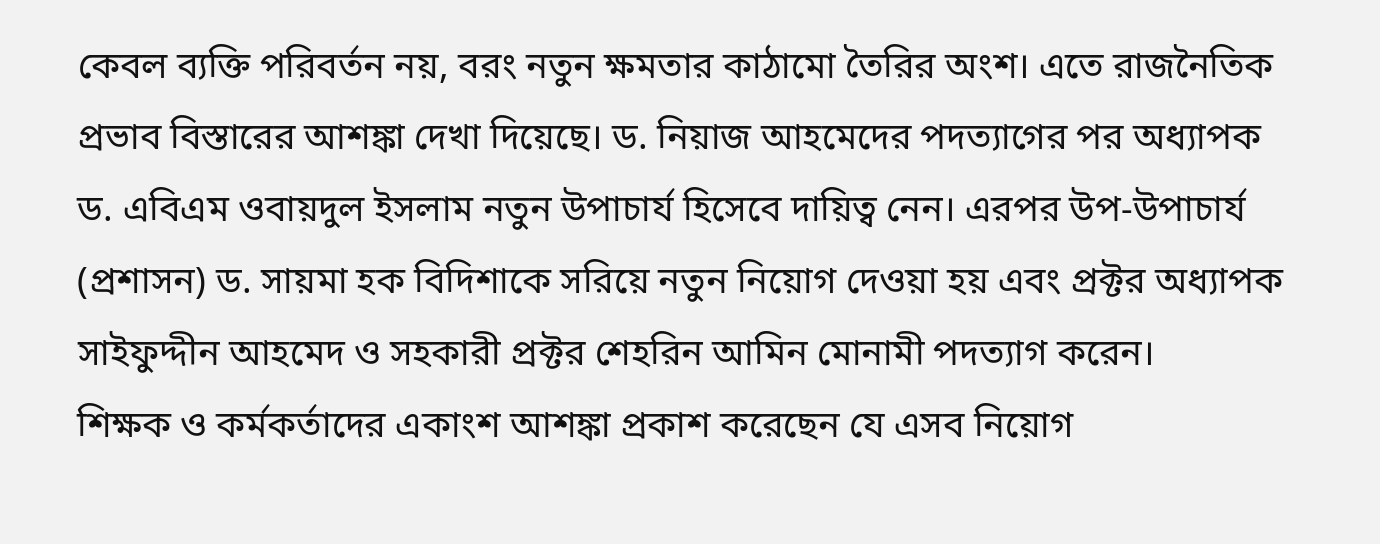কেবল ব্যক্তি পরিবর্তন নয়, বরং নতুন ক্ষমতার কাঠামো তৈরির অংশ। এতে রাজনৈতিক প্রভাব বিস্তারের আশঙ্কা দেখা দিয়েছে। ড. নিয়াজ আহমেদের পদত্যাগের পর অধ্যাপক ড. এবিএম ওবায়দুল ইসলাম নতুন উপাচার্য হিসেবে দায়িত্ব নেন। এরপর উপ-উপাচার্য (প্রশাসন) ড. সায়মা হক বিদিশাকে সরিয়ে নতুন নিয়োগ দেওয়া হয় এবং প্রক্টর অধ্যাপক সাইফুদ্দীন আহমেদ ও সহকারী প্রক্টর শেহরিন আমিন মোনামী পদত্যাগ করেন।
শিক্ষক ও কর্মকর্তাদের একাংশ আশঙ্কা প্রকাশ করেছেন যে এসব নিয়োগ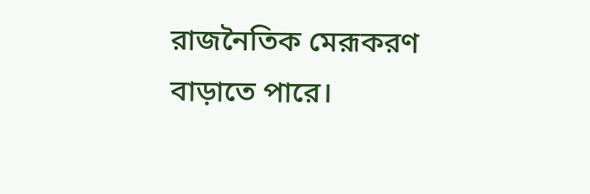রাজনৈতিক মেরূকরণ বাড়াতে পারে।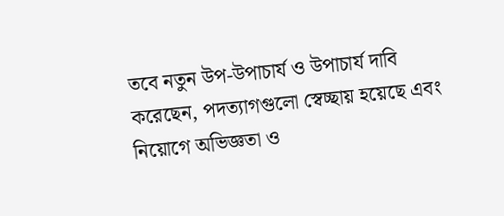তবে নতুন উপ-উপাচার্য ও উপাচার্য দাবি করেছেন, পদত্যাগগুলো স্বেচ্ছায় হয়েছে এবং নিয়োগে অভিজ্ঞতা ও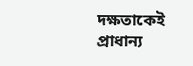দক্ষতাকেই প্রাধান্য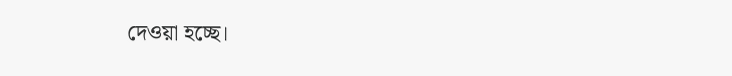দেওয়া হচ্ছে।